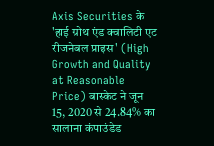Axis Securities के 'हाई ग्रोथ एंड क्वालिटी एट रीजनेबल प्राइस' (High Growth and Quality at Reasonable Price) बास्केट ने जून 15, 2020 से 24.84% का सालाना कंपाउंडेड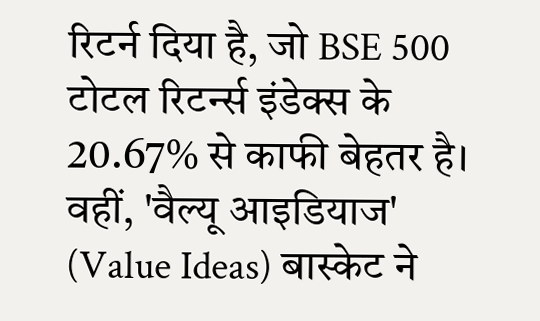रिटर्न दिया है, जो BSE 500 टोटल रिटर्न्स इंडेक्स के 20.67% से काफी बेहतर है। वहीं, 'वैल्यू आइडियाज' (Value Ideas) बास्केट ने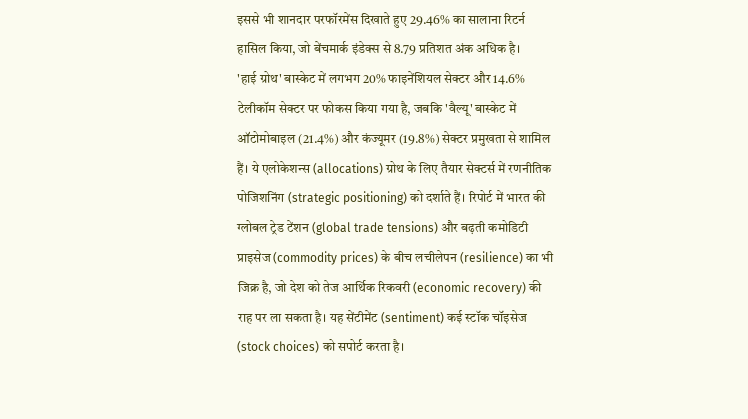इससे भी शानदार परफॉरमेंस दिखाते हुए 29.46% का सालाना रिटर्न हासिल किया, जो बेंचमार्क इंडेक्स से 8.79 प्रतिशत अंक अधिक है।
'हाई ग्रोथ' बास्केट में लगभग 20% फाइनेंशियल सेक्टर और 14.6% टेलीकॉम सेक्टर पर फोकस किया गया है, जबकि 'वैल्यू' बास्केट में ऑटोमोबाइल (21.4%) और कंज्यूमर (19.8%) सेक्टर प्रमुखता से शामिल हैं। ये एलोकेशन्स (allocations) ग्रोथ के लिए तैयार सेक्टर्स में रणनीतिक पोजिशनिंग (strategic positioning) को दर्शाते हैं। रिपोर्ट में भारत की ग्लोबल ट्रेड टेंशन (global trade tensions) और बढ़ती कमोडिटी प्राइसेज (commodity prices) के बीच लचीलेपन (resilience) का भी जिक्र है, जो देश को तेज आर्थिक रिकवरी (economic recovery) की राह पर ला सकता है। यह सेंटीमेंट (sentiment) कई स्टॉक चॉइसेज (stock choices) को सपोर्ट करता है।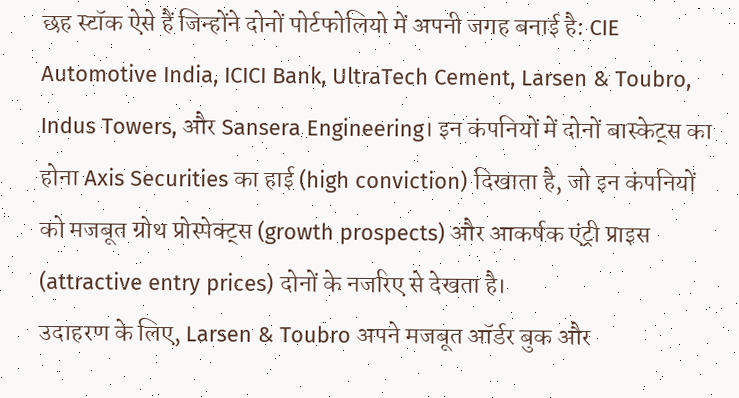छह स्टॉक ऐसे हैं जिन्होंने दोनों पोर्टफोलियो में अपनी जगह बनाई है: CIE Automotive India, ICICI Bank, UltraTech Cement, Larsen & Toubro, Indus Towers, और Sansera Engineering। इन कंपनियों में दोनों बास्केट्स का होना Axis Securities का हाई (high conviction) दिखाता है, जो इन कंपनियों को मजबूत ग्रोथ प्रोस्पेक्ट्स (growth prospects) और आकर्षक एंट्री प्राइस (attractive entry prices) दोनों के नजरिए से देखता है।
उदाहरण के लिए, Larsen & Toubro अपने मजबूत ऑर्डर बुक और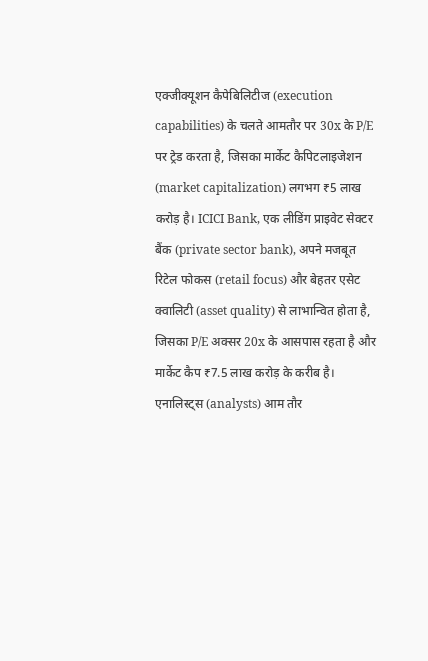एक्जीक्यूशन कैपेबिलिटीज (execution capabilities) के चलते आमतौर पर 30x के P/E पर ट्रेड करता है, जिसका मार्केट कैपिटलाइजेशन (market capitalization) लगभग ₹5 लाख करोड़ है। ICICI Bank, एक लीडिंग प्राइवेट सेक्टर बैंक (private sector bank), अपने मजबूत रिटेल फोकस (retail focus) और बेहतर एसेट क्वालिटी (asset quality) से लाभान्वित होता है, जिसका P/E अक्सर 20x के आसपास रहता है और मार्केट कैप ₹7.5 लाख करोड़ के करीब है। एनालिस्ट्स (analysts) आम तौर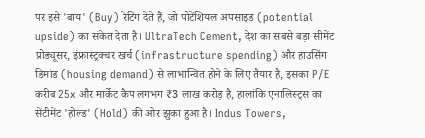पर इसे 'बाय' (Buy) रेटिंग देते हैं, जो पोटेंशियल अपसाइड (potential upside) का संकेत देता है। UltraTech Cement, देश का सबसे बड़ा सीमेंट प्रोड्यूसर, इंफ्रास्ट्रक्चर खर्च (infrastructure spending) और हाउसिंग डिमांड (housing demand) से लाभान्वित होने के लिए तैयार है, इसका P/E करीब 25x और मार्केट कैप लगभग ₹3 लाख करोड़ है, हालांकि एनालिस्ट्स का सेंटीमेंट 'होल्ड' (Hold) की ओर झुका हुआ है। Indus Towers,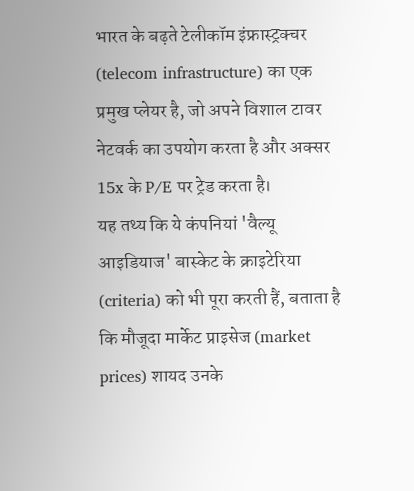भारत के बढ़ते टेलीकॉम इंफ्रास्ट्रक्चर (telecom infrastructure) का एक प्रमुख प्लेयर है, जो अपने विशाल टावर नेटवर्क का उपयोग करता है और अक्सर 15x के P/E पर ट्रेड करता है।
यह तथ्य कि ये कंपनियां 'वैल्यू आइडियाज' बास्केट के क्राइटेरिया (criteria) को भी पूरा करती हैं, बताता है कि मौजूदा मार्केट प्राइसेज (market prices) शायद उनके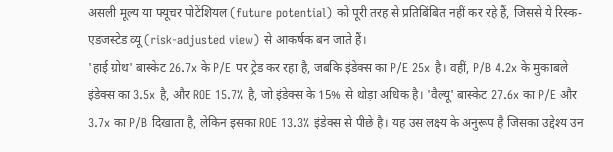असली मूल्य या फ्यूचर पोटेंशियल (future potential) को पूरी तरह से प्रतिबिंबित नहीं कर रहे हैं, जिससे ये रिस्क-एडजस्टेड व्यू (risk-adjusted view) से आकर्षक बन जाते हैं।
'हाई ग्रोथ' बास्केट 26.7x के P/E पर ट्रेड कर रहा है, जबकि इंडेक्स का P/E 25x है। वहीं, P/B 4.2x के मुकाबले इंडेक्स का 3.5x है, और ROE 15.7% है, जो इंडेक्स के 15% से थोड़ा अधिक है। 'वैल्यू' बास्केट 27.6x का P/E और 3.7x का P/B दिखाता है, लेकिन इसका ROE 13.3% इंडेक्स से पीछे है। यह उस लक्ष्य के अनुरूप है जिसका उद्देश्य उन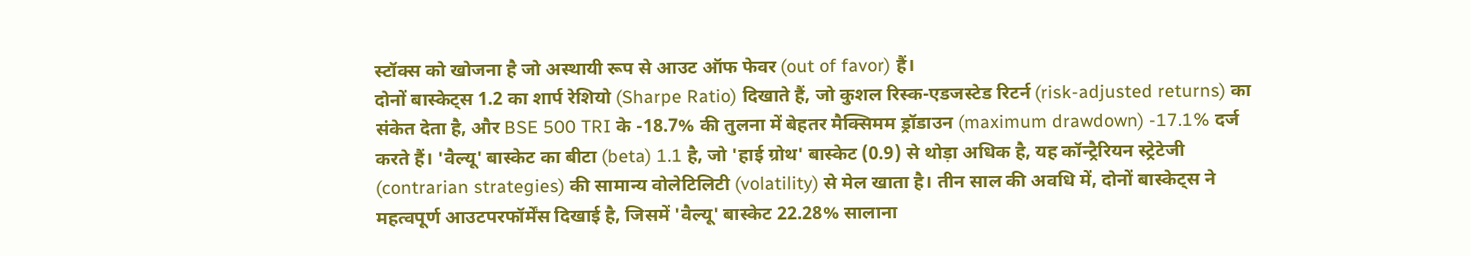स्टॉक्स को खोजना है जो अस्थायी रूप से आउट ऑफ फेवर (out of favor) हैं।
दोनों बास्केट्स 1.2 का शार्प रेशियो (Sharpe Ratio) दिखाते हैं, जो कुशल रिस्क-एडजस्टेड रिटर्न (risk-adjusted returns) का संकेत देता है, और BSE 500 TRI के -18.7% की तुलना में बेहतर मैक्सिमम ड्रॉडाउन (maximum drawdown) -17.1% दर्ज करते हैं। 'वैल्यू' बास्केट का बीटा (beta) 1.1 है, जो 'हाई ग्रोथ' बास्केट (0.9) से थोड़ा अधिक है, यह कॉन्ट्रैरियन स्ट्रेटेजी (contrarian strategies) की सामान्य वोलेटिलिटी (volatility) से मेल खाता है। तीन साल की अवधि में, दोनों बास्केट्स ने महत्वपूर्ण आउटपरफॉर्मेंस दिखाई है, जिसमें 'वैल्यू' बास्केट 22.28% सालाना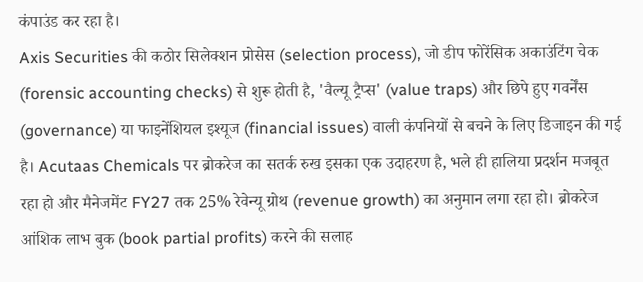कंपाउंड कर रहा है।
Axis Securities की कठोर सिलेक्शन प्रोसेस (selection process), जो डीप फोरेंसिक अकाउंटिंग चेक (forensic accounting checks) से शुरू होती है, 'वैल्यू ट्रैप्स' (value traps) और छिपे हुए गवर्नेंस (governance) या फाइनेंशियल इश्यूज (financial issues) वाली कंपनियों से बचने के लिए डिजाइन की गई है। Acutaas Chemicals पर ब्रोकरेज का सतर्क रुख इसका एक उदाहरण है, भले ही हालिया प्रदर्शन मजबूत रहा हो और मैनेजमेंट FY27 तक 25% रेवेन्यू ग्रोथ (revenue growth) का अनुमान लगा रहा हो। ब्रोकरेज आंशिक लाभ बुक (book partial profits) करने की सलाह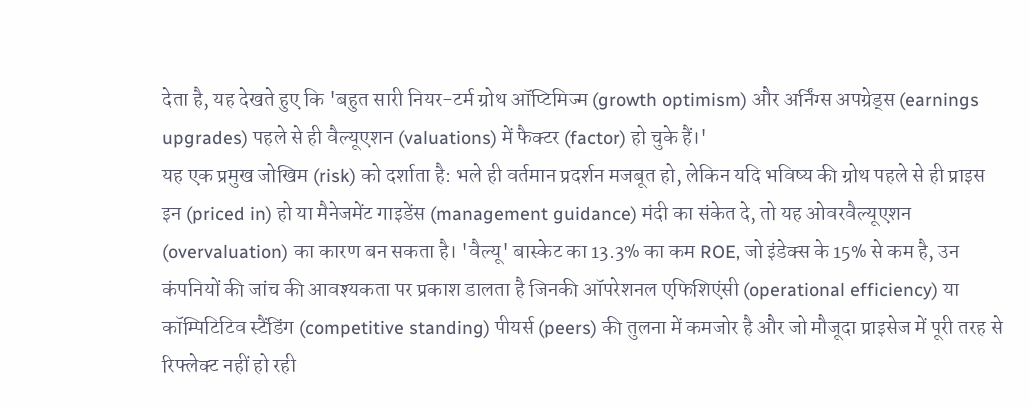देता है, यह देखते हुए कि 'बहुत सारी नियर-टर्म ग्रोथ ऑप्टिमिज्म (growth optimism) और अर्निंग्स अपग्रेड्स (earnings upgrades) पहले से ही वैल्यूएशन (valuations) में फैक्टर (factor) हो चुके हैं।'
यह एक प्रमुख जोखिम (risk) को दर्शाता है: भले ही वर्तमान प्रदर्शन मजबूत हो, लेकिन यदि भविष्य की ग्रोथ पहले से ही प्राइस इन (priced in) हो या मैनेजमेंट गाइडेंस (management guidance) मंदी का संकेत दे, तो यह ओवरवैल्यूएशन (overvaluation) का कारण बन सकता है। 'वैल्यू' बास्केट का 13.3% का कम ROE, जो इंडेक्स के 15% से कम है, उन कंपनियों की जांच की आवश्यकता पर प्रकाश डालता है जिनकी ऑपरेशनल एफिशिएंसी (operational efficiency) या कॉम्पिटिटिव स्टैंडिंग (competitive standing) पीयर्स (peers) की तुलना में कमजोर है और जो मौजूदा प्राइसेज में पूरी तरह से रिफ्लेक्ट नहीं हो रही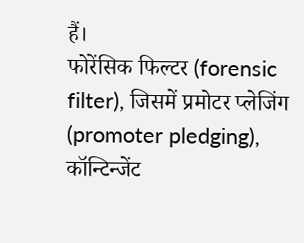हैं।
फोरेंसिक फिल्टर (forensic filter), जिसमें प्रमोटर प्लेजिंग (promoter pledging), कॉन्टिन्जेंट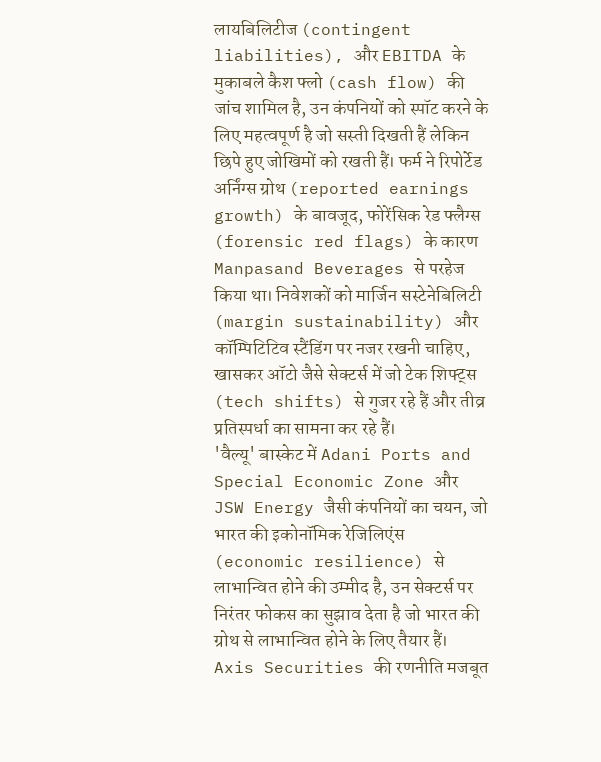लायबिलिटीज (contingent liabilities), और EBITDA के मुकाबले कैश फ्लो (cash flow) की जांच शामिल है, उन कंपनियों को स्पॉट करने के लिए महत्वपूर्ण है जो सस्ती दिखती हैं लेकिन छिपे हुए जोखिमों को रखती हैं। फर्म ने रिपोर्टेड अर्निंग्स ग्रोथ (reported earnings growth) के बावजूद, फोरेंसिक रेड फ्लैग्स (forensic red flags) के कारण Manpasand Beverages से परहेज किया था। निवेशकों को मार्जिन सस्टेनेबिलिटी (margin sustainability) और कॉम्पिटिटिव स्टैंडिंग पर नजर रखनी चाहिए, खासकर ऑटो जैसे सेक्टर्स में जो टेक शिफ्ट्स (tech shifts) से गुजर रहे हैं और तीव्र प्रतिस्पर्धा का सामना कर रहे हैं।
'वैल्यू' बास्केट में Adani Ports and Special Economic Zone और JSW Energy जैसी कंपनियों का चयन, जो भारत की इकोनॉमिक रेजिलिएंस (economic resilience) से लाभान्वित होने की उम्मीद है, उन सेक्टर्स पर निरंतर फोकस का सुझाव देता है जो भारत की ग्रोथ से लाभान्वित होने के लिए तैयार हैं। Axis Securities की रणनीति मजबूत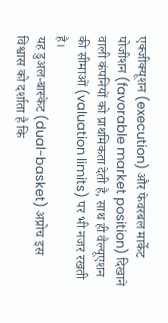एक्जीक्यूशन (execution) और फेवरबल मार्केट पोजीशन (favorable market position) दिखाने वाली कंपनियों को प्राथमिकता देती है, साथ ही वैल्यूएशन की सीमाओं (valuation limits) पर भी नजर रखती है।
यह डुअल-बास्केट (dual-basket) अप्रोच इस विश्वास को दर्शाता है कि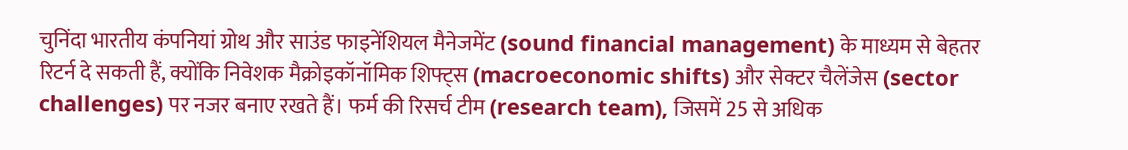चुनिंदा भारतीय कंपनियां ग्रोथ और साउंड फाइनेंशियल मैनेजमेंट (sound financial management) के माध्यम से बेहतर रिटर्न दे सकती हैं, क्योंकि निवेशक मैक्रोइकॉनॉमिक शिफ्ट्स (macroeconomic shifts) और सेक्टर चैलेंजेस (sector challenges) पर नजर बनाए रखते हैं। फर्म की रिसर्च टीम (research team), जिसमें 25 से अधिक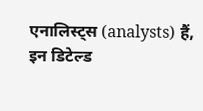एनालिस्ट्स (analysts) हैं, इन डिटेल्ड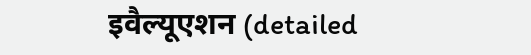इवैल्यूएशन (detailed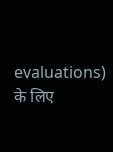evaluations) के लिए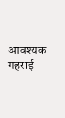आवश्यक गहराई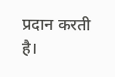प्रदान करती है।